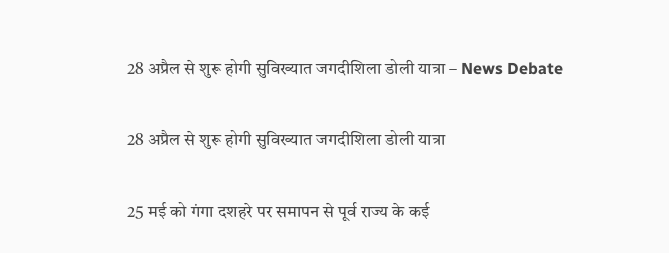28 अप्रैल से शुरू होगी सुविख्यात जगदीशिला डोली यात्रा – News Debate

28 अप्रैल से शुरू होगी सुविख्यात जगदीशिला डोली यात्रा

25 मई को गंगा दशहरे पर समापन से पूर्व राज्य के कई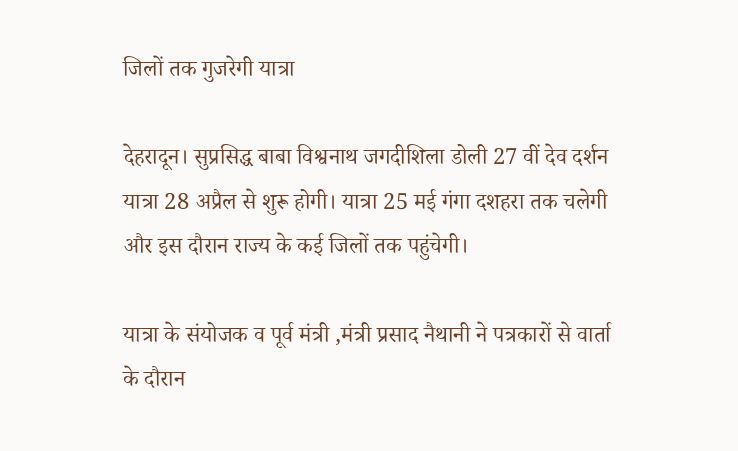जिलों तक गुजरेगी यात्रा

देहरादून। सुप्रसिद्ध बाबा विश्वनाथ जगदीशिला डोली 27 वीं देव दर्शन यात्रा 28 अप्रैल से शुरू होगी। यात्रा 25 मई गंगा दशहरा तक चलेगी और इस दौरान राज्य के कई जिलों तक पहुंचेगी।

यात्रा के संयोजक व पूर्व मंत्री ,मंत्री प्रसाद नैथानी ने पत्रकारों से वार्ता के दौरान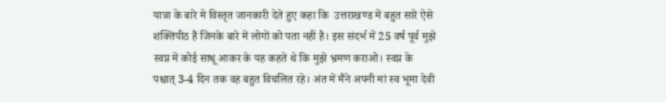यात्रा के बारे मे विस्तृत जानकारी देते हुए कहा कि  उत्तराखण्ड में बहुत सारे ऐसे शक्तिपीठ हैं जिनके बारे में लोगों को पता नहीं है। इस संदर्भ में 25 वर्ष पूर्व मुझे स्वप्न में कोई साधू आकर के यह कहते थे कि मुझे भ्रमण कराओ। स्वप्न के पश्चात् 3-4 दिन तक वह बहुत विचलित रहे। अंत में मैंने अपनी मां स्व भूमा देवी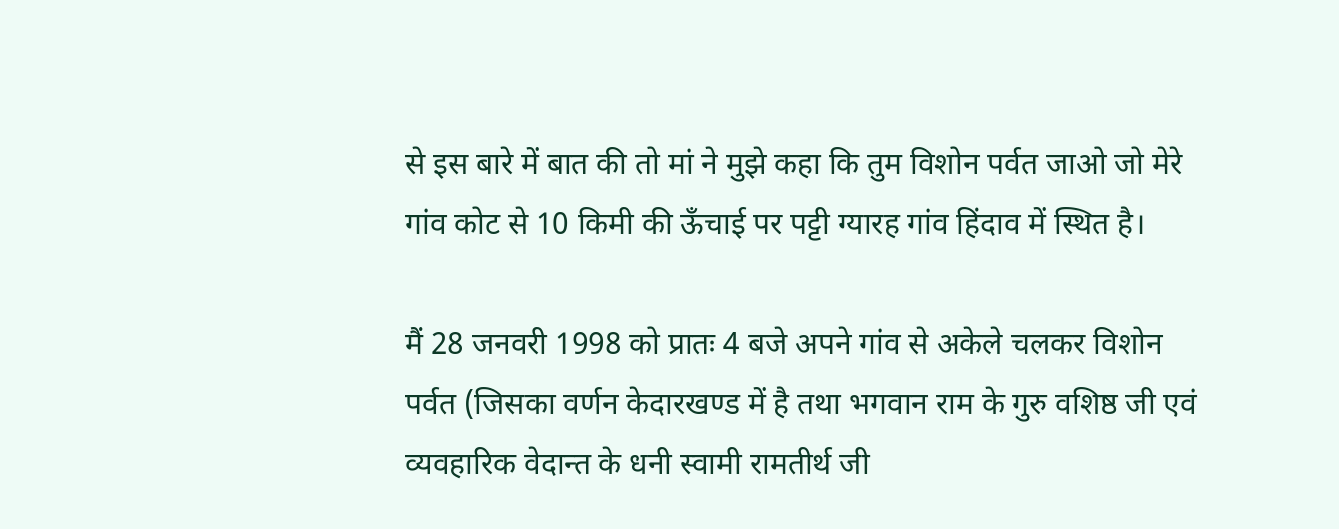से इस बारे में बात की तो मां ने मुझे कहा कि तुम विशोन पर्वत जाओ जो मेरे गांव कोट से 10 किमी की ऊँचाई पर पट्टी ग्यारह गांव हिंदाव में स्थित है।

मैं 28 जनवरी 1998 को प्रातः 4 बजे अपने गांव से अकेले चलकर विशोन पर्वत (जिसका वर्णन केदारखण्ड में है तथा भगवान राम के गुरु वशिष्ठ जी एवं व्यवहारिक वेदान्त के धनी स्वामी रामतीर्थ जी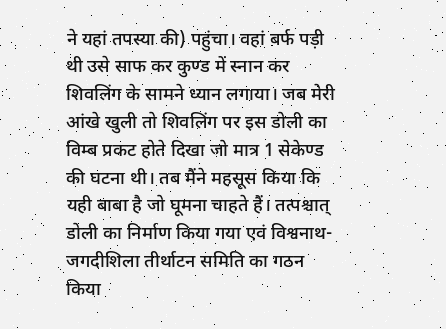ने यहां तपस्या की) पहुंचा। वहां बर्फ पड़ी थी उसे साफ कर कुण्ड में स्नान कर शिवलिंग के सामने ध्यान लगाया। जब मेरी आंखे खुली तो शिवलिंग पर इस डोली का विम्ब प्रकट होते दिखा जो मात्र 1 सेकेण्ड की घटना थी। तब मैंने महसूस किया कि यही बाबा है जो घूमना चाहते हैं। तत्पश्चात् डोली का निर्माण किया गया एवं विश्वनाथ-जगदीशिला तीर्थाटन समिति का गठन किया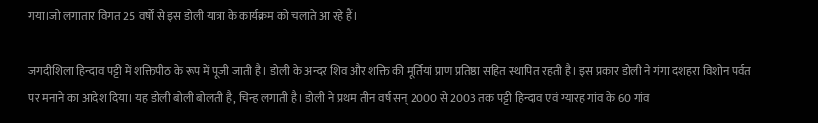गया।जो लगातार विगत 25 वर्षों से इस डोली यात्रा के कार्यक्रम को चलाते आ रहे हैं।

जगदीशिला हिन्दाव पट्टी में शक्तिपीठ के रूप में पूजी जाती है। डोली के अन्दर शिव और शक्ति की मूर्तियां प्राण प्रतिष्ठा सहित स्थापित रहती है। इस प्रकार डोली ने गंगा दशहरा विशोन पर्वत पर मनाने का आदेश दिया। यह डोली बोली बोलती है, चिन्ह लगाती है। डोली ने प्रथम तीन वर्ष सन् 2000 से 2003 तक पट्टी हिन्दाव एवं ग्यारह गांव के 60 गांव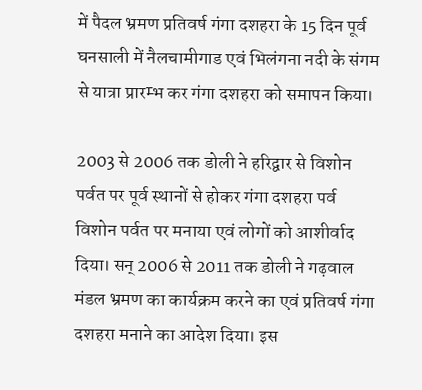में पैदल भ्रमण प्रतिवर्ष गंगा दशहरा के 15 दिन पूर्व घनसाली में नैलचामीगाड एवं भिलंगना नदी के संगम से यात्रा प्रारम्भ कर गंगा दशहरा को समापन किया।

2003 से 2006 तक डोली ने हरिद्वार से विशोन पर्वत पर पूर्व स्थानों से होकर गंगा दशहरा पर्व विशोन पर्वत पर मनाया एवं लोगों को आशीर्वाद दिया। सन् 2006 से 2011 तक डोली ने गढ़वाल मंडल भ्रमण का कार्यक्रम करने का एवं प्रतिवर्ष गंगा दशहरा मनाने का आदेश दिया। इस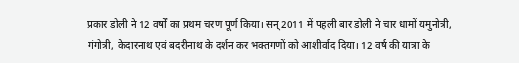प्रकार डोली ने 12 वर्षों का प्रथम चरण पूर्ण किया। सन् 2011 में पहली बार डोली ने चार धामों यमुनोत्री, गंगोत्री, केदारनाथ एवं बदरीनाथ के दर्शन कर भक्तगणों को आशीर्वाद दिया। 12 वर्ष की यात्रा के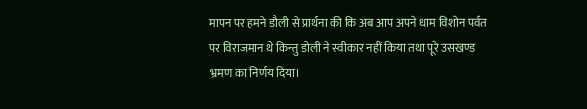मापन पर हमने डौली से प्रार्थना की कि अब आप अपने धाम विशोन पर्वत पर विराजमान थे किन्तु डोली ने स्वीकार नहीं किया तथा पूरे उसखण्ड भ्रमण का निर्णय दिया।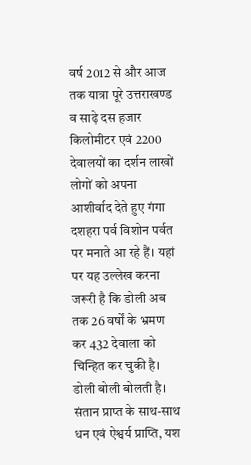वर्ष 2012 से और आज तक यात्रा पूरे उत्तराखण्ड व साढ़े दस हजार किलोमीटर एवं 2200 देवालयों का दर्शन लाखों लोगों को अपना आशीर्वाद देते हुए गंगा दशहरा पर्व विशोन पर्वत पर मनाते आ रहे हैं। यहां पर यह उल्लेख करना जरूरी है कि डोली अब तक 26 वर्षों के भ्रमण कर 432 देवाला को चिन्हित कर चुकी है। डोली बोली बोलती है। संतान प्राप्त के साथ-साथ धन एवं ऐश्वर्य प्राप्ति, यश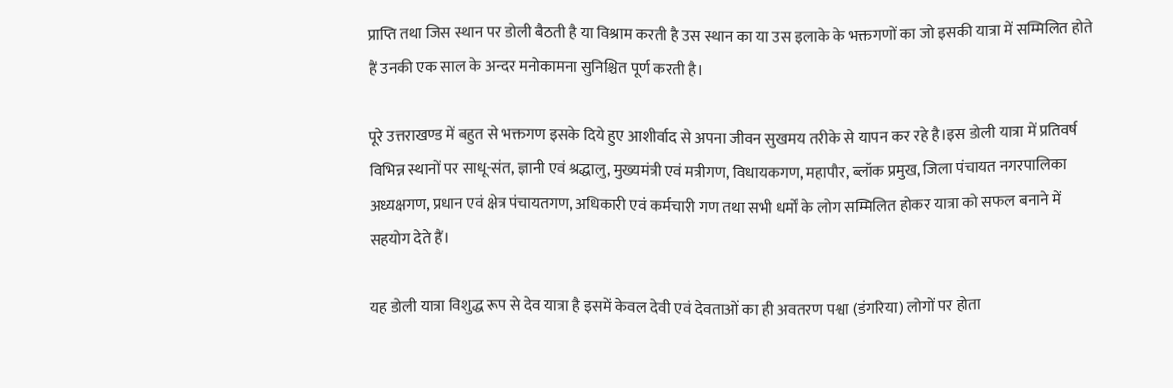प्राप्ति तथा जिस स्थान पर डोली बैठती है या विश्राम करती है उस स्थान का या उस इलाके के भक्तगणों का जो इसकी यात्रा में सम्मिलित होते हैं उनकी एक साल के अन्दर मनोकामना सुनिश्चित पूर्ण करती है।

पूरे उत्तराखण्ड में बहुत से भक्तगण इसके दिये हुए आशीर्वाद से अपना जीवन सुखमय तरीके से यापन कर रहे है।इस डोली यात्रा में प्रतिवर्ष विभिन्न स्थानों पर साधू-संत, ज्ञानी एवं श्रद्धालु, मुख्यमंत्री एवं मत्रीगण, विधायकगण, महापौर, ब्लॉक प्रमुख, जिला पंचायत नगरपालिका अध्यक्षगण, प्रधान एवं क्षेत्र पंचायतगण, अधिकारी एवं कर्मचारी गण तथा सभी धर्मों के लोग सम्मिलित होकर यात्रा को सफल बनाने में सहयोग देते हैं।

यह डोली यात्रा विशुद्ध रूप से देव यात्रा है इसमें केवल देवी एवं देवताओं का ही अवतरण पश्वा (डंगरिया) लोगों पर होता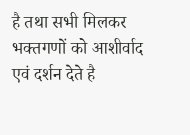है तथा सभी मिलकर भक्तगणों को आशीर्वाद एवं दर्शन देते है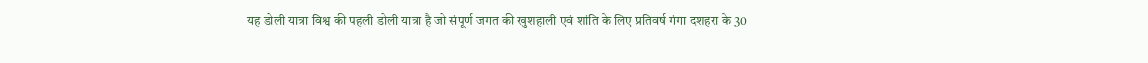यह डोली यात्रा विश्व की पहली डोली यात्रा है जो संपूर्ण जगत की खुशहाली एवं शांति के लिए प्रतिवर्ष गंगा दशहरा के 30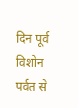दिन पूर्व विशोन पर्वत से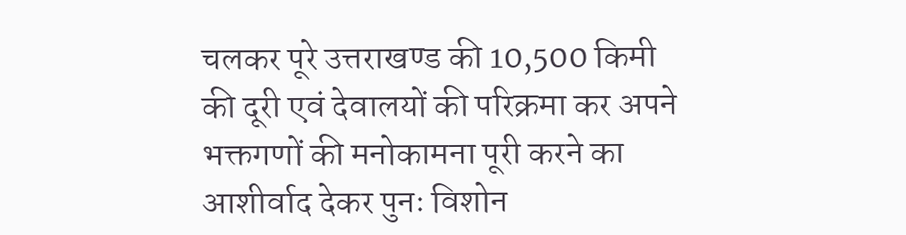चलकर पूरे उत्तराखण्ड की 10,500 किमी की दूरी एवं देवालयों की परिक्रमा कर अपने भक्तगणों की मनोकामना पूरी करने का आशीर्वाद देकर पुनः विशोन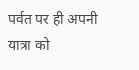पर्वत पर ही अपनी यात्रा को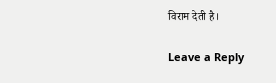विराम देती है।

Leave a Reply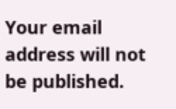Your email address will not be published.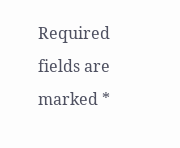Required fields are marked *